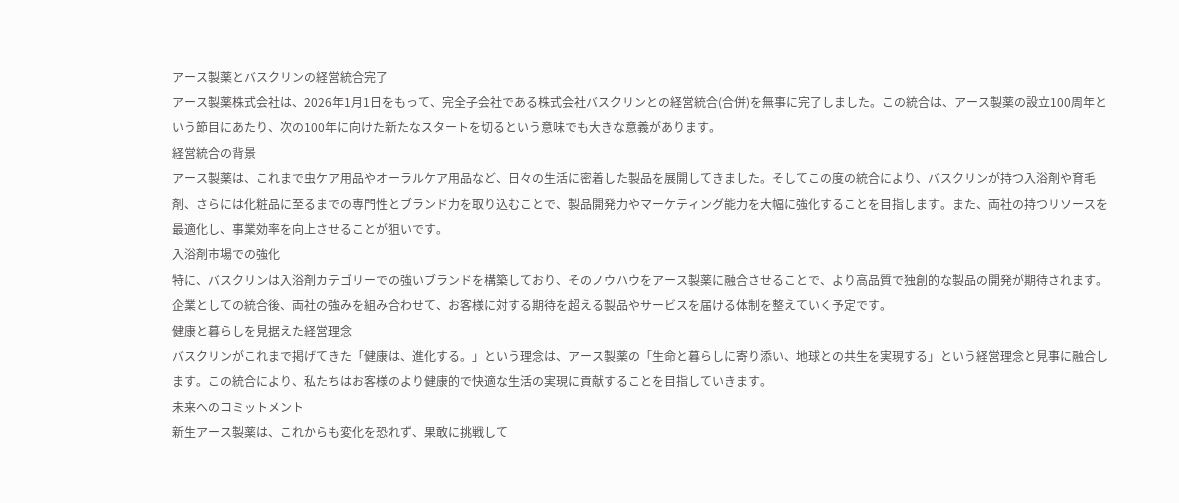アース製薬とバスクリンの経営統合完了
アース製薬株式会社は、2026年1月1日をもって、完全子会社である株式会社バスクリンとの経営統合(合併)を無事に完了しました。この統合は、アース製薬の設立100周年という節目にあたり、次の100年に向けた新たなスタートを切るという意味でも大きな意義があります。
経営統合の背景
アース製薬は、これまで虫ケア用品やオーラルケア用品など、日々の生活に密着した製品を展開してきました。そしてこの度の統合により、バスクリンが持つ入浴剤や育毛剤、さらには化粧品に至るまでの専門性とブランド力を取り込むことで、製品開発力やマーケティング能力を大幅に強化することを目指します。また、両社の持つリソースを最適化し、事業効率を向上させることが狙いです。
入浴剤市場での強化
特に、バスクリンは入浴剤カテゴリーでの強いブランドを構築しており、そのノウハウをアース製薬に融合させることで、より高品質で独創的な製品の開発が期待されます。企業としての統合後、両社の強みを組み合わせて、お客様に対する期待を超える製品やサービスを届ける体制を整えていく予定です。
健康と暮らしを見据えた経営理念
バスクリンがこれまで掲げてきた「健康は、進化する。」という理念は、アース製薬の「生命と暮らしに寄り添い、地球との共生を実現する」という経営理念と見事に融合します。この統合により、私たちはお客様のより健康的で快適な生活の実現に貢献することを目指していきます。
未来へのコミットメント
新生アース製薬は、これからも変化を恐れず、果敢に挑戦して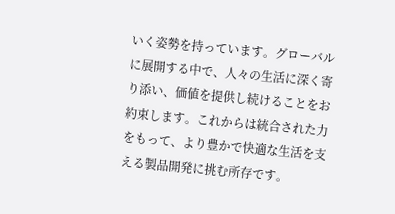いく姿勢を持っています。グローバルに展開する中で、人々の生活に深く寄り添い、価値を提供し続けることをお約束します。これからは統合された力をもって、より豊かで快適な生活を支える製品開発に挑む所存です。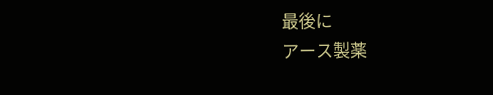最後に
アース製薬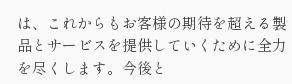は、これからもお客様の期待を超える製品とサービスを提供していくために全力を尽くします。今後と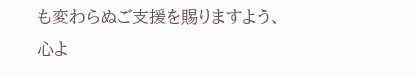も変わらぬご支援を賜りますよう、心よ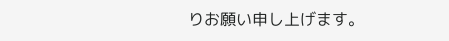りお願い申し上げます。